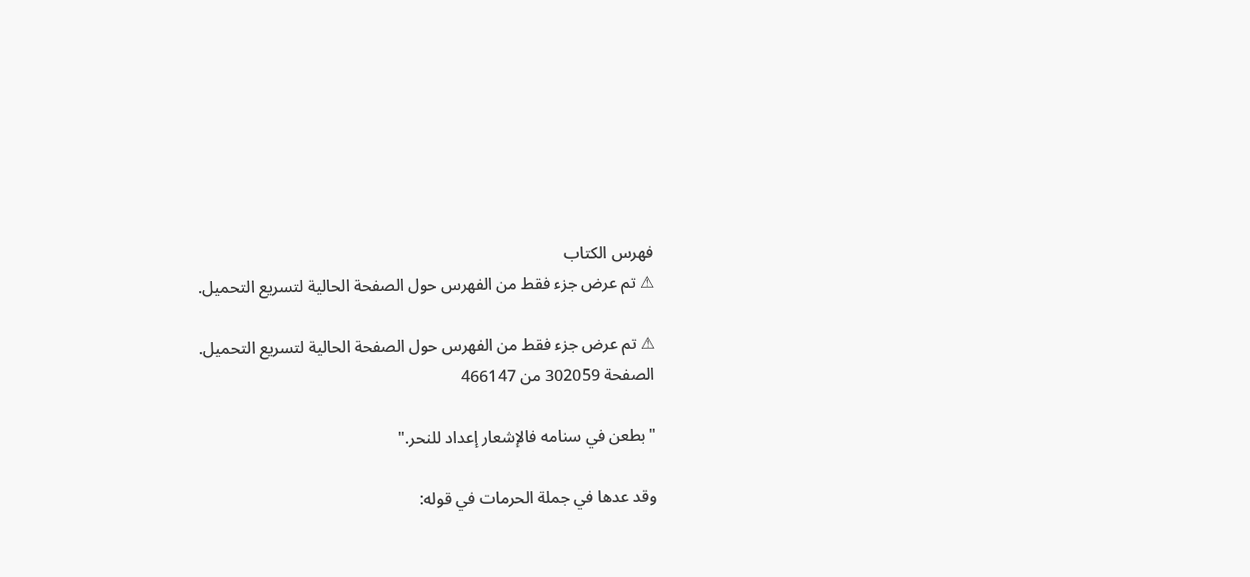فهرس الكتاب
⚠ تم عرض جزء فقط من الفهرس حول الصفحة الحالية لتسريع التحميل.

⚠ تم عرض جزء فقط من الفهرس حول الصفحة الحالية لتسريع التحميل.
الصفحة 302059 من 466147

"بطعن في سنامه فالإشعار إعداد للنحر."

وقد عدها في جملة الحرمات في قوله: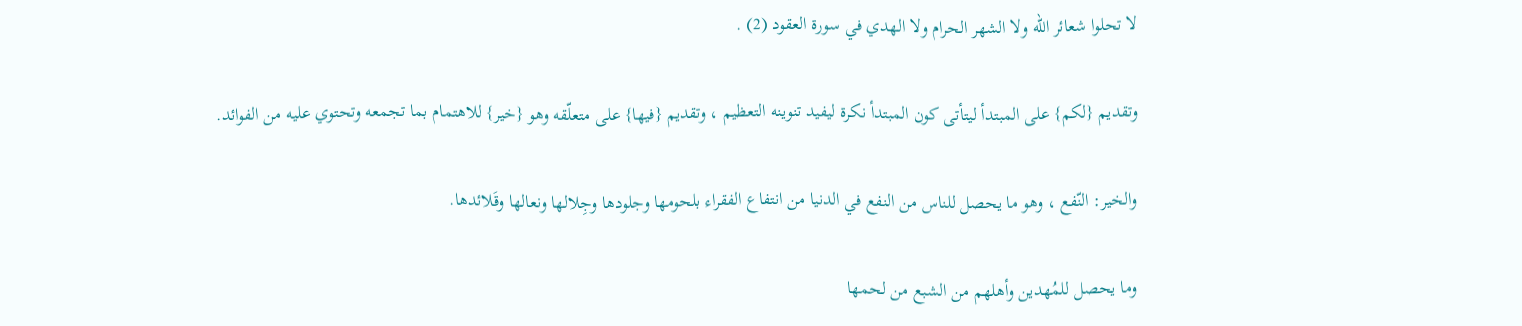لا تحلوا شعائر الله ولا الشهر الحرام ولا الهدي في سورة العقود (2) .

وتقديم {لكم} على المبتدأ ليتأتى كون المبتدأ نكرة ليفيد تنوينه التعظيم ، وتقديم {فيها} على متعلّقه وهو {خير} للاهتمام بما تجمعه وتحتوي عليه من الفوائد.

والخير: النّفع ، وهو ما يحصل للناس من النفع في الدنيا من انتفاع الفقراء بلحومها وجلودها وجِلالها ونعالها وقَلائدها.

وما يحصل للمُهدين وأهلهم من الشبع من لحمها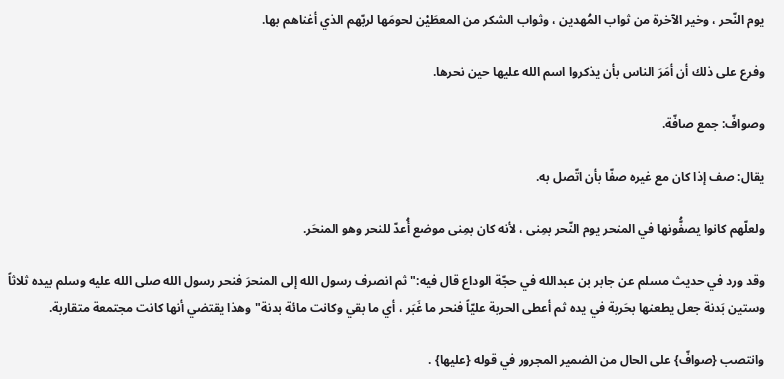يوم النّحر ، وخير الآخرة من ثواب المُهدين ، وثواب الشكر من المعطَيْن لحومَها لربّهم الذي أغناهم بها.

وفرع على ذلك أن أمَرَ الناس بأن يذكروا اسم الله عليها حين نحرها.

وصوافّ: جمع صافّة.

يقال: صف إذا كان مع غيره صفّا بأن اتّصل به.

ولعلّهم كانوا يصفُّونها في المنحر يوم النّحر بمِنى ، لأنه كان بمِنى موضع أُعدّ للنحر وهو المنحَر.

وقد ورد في حديث مسلم عن جابر بن عبدالله في حجّة الوداع قال فيه:"ثم انصرف رسول الله إلى المنحرَ فنحر رسول الله صلى الله عليه وسلم بيده ثلاثاً وستين بَدنة جعل يطعنها بحَربة في يده ثم أعطى الحربة عليّاً فنحر ما غَبَر ، أي ما بقي وكانت مائة بدنة"وهذا يقتضي أنها كانت مجتمعة متقاربة.

وانتصب {صوافّ} على الحال من الضمير المجرور في قوله {عليها} .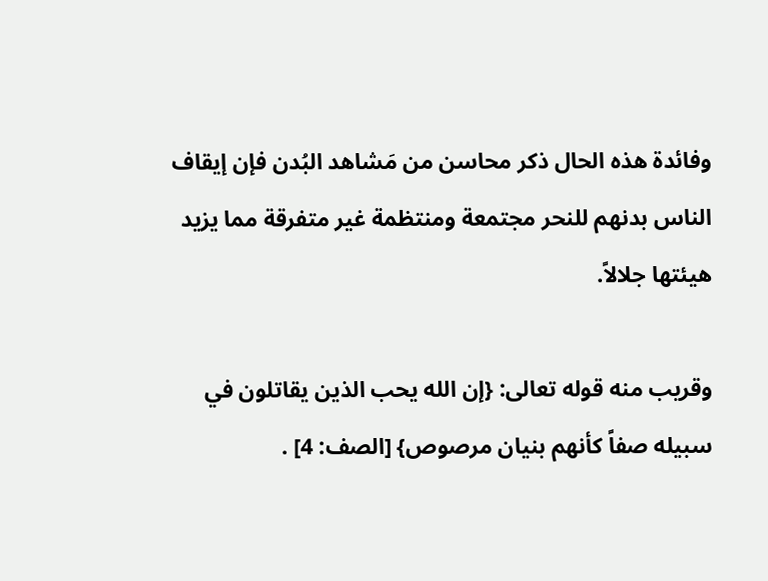وفائدة هذه الحال ذكر محاسن من مَشاهد البُدن فإن إيقاف الناس بدنهم للنحر مجتمعة ومنتظمة غير متفرقة مما يزيد هيئتها جلالاً.

وقريب منه قوله تعالى: {إن الله يحب الذين يقاتلون في سبيله صفاً كأنهم بنيان مرصوص} [الصف: 4] .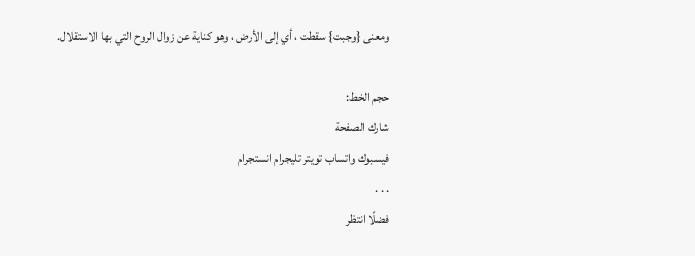ومعنى {وجبت} سقطت ، أي إلى الأرض ، وهو كناية عن زوال الروح التي بها الاستقلال.

حجم الخط:
شارك الصفحة
فيسبوك واتساب تويتر تليجرام انستجرام
. . .
فضلًا انتظر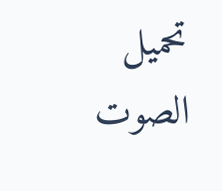تحميل الصوت